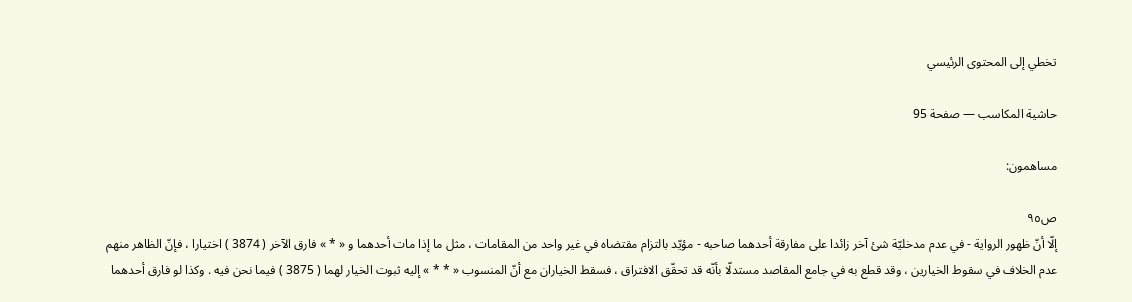تخطي إلى المحتوى الرئيسي

حاشية المكاسب — صفحة 95

مساهمون:

ص٩٥
إلّا أنّ ظهور الرواية - في عدم مدخليّة شئ آخر زائدا على مفارقة أحدهما صاحبه - مؤيّد بالتزام مقتضاه في غير واحد من المقامات ، مثل ما إذا مات أحدهما و « * » فارق الآخر ( 3874 ) اختيارا ، فإنّ الظاهر منهم عدم الخلاف في سقوط الخيارين ، وقد قطع به في جامع المقاصد مستدلّا بأنّه قد تحقّق الافتراق ، فسقط الخياران مع أنّ المنسوب « * * » إليه ثبوت الخيار لهما ( 3875 ) فيما نحن فيه . وكذا لو فارق أحدهما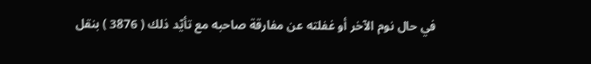في حال نوم الآخر أو غفلته عن مفارقة صاحبه مع تأيّد ذلك ( 3876 ) بنقل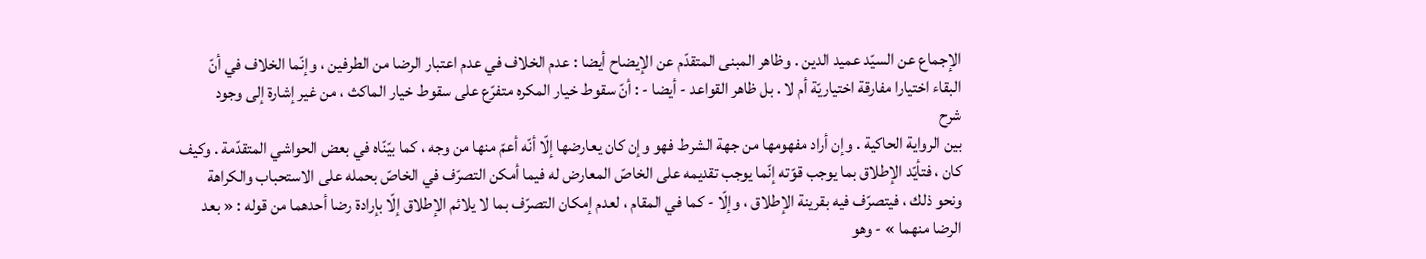الإجماع عن السيّد عميد الدين . وظاهر المبنى المتقدّم عن الإيضاح أيضا : عدم الخلاف في عدم اعتبار الرضا من الطرفين ، وإنّما الخلاف في أنّ البقاء اختيارا مفارقة اختياريّة أم لا . بل ظاهر القواعد - أيضا - : أنّ سقوط خيار المكره متفرّع على سقوط خيار الماكث ، من غير إشارة إلى وجود
شرح
بين الرواية الحاكية . وإن أراد مفهومها من جهة الشرط فهو وإن كان يعارضها إلّا أنّه أعمّ منها من وجه ، كما بيّنّاه في بعض الحواشي المتقدّمة . وكيف كان ، فتأيّد الإطلاق بما يوجب قوّته إنّما يوجب تقديمه على الخاصّ المعارض له فيما أمكن التصرّف في الخاصّ بحمله على الاستحباب والكراهة ونحو ذلك ، فيتصرّف فيه بقرينة الإطلاق ، وإلّا - كما في المقام ، لعدم إمكان التصرّف بما لا يلائم الإطلاق إلّا بإرادة رضا أحدهما من قوله : « بعد الرضا منهما » - وهو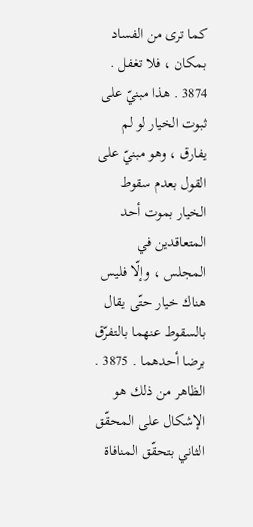كما ترى من الفساد بمكان ، فلا تغفل . 3874 . هذا مبنيّ على ثبوت الخيار لو لم يفارق ، وهو مبنيّ على القول بعدم سقوط الخيار بموت أحد المتعاقدين في المجلس ، وإلّا فليس هناك خيار حتّى يقال بالسقوط عنهما بالتفرّق برضا أحدهما . 3875 . الظاهر من ذلك هو الإشكال على المحقّق الثاني بتحقّق المنافاة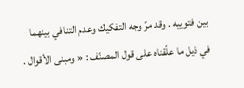بين فتوييه . وقد مرّ وجه التفكيك وعدم التنافي بينهما في ذيل ما علّقناه على قول المصنّف : « ومبنى الأقوال .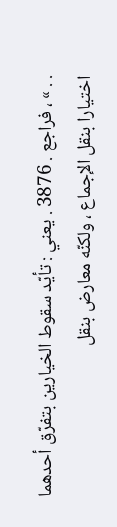. . » ، فراجع . 3876 . يعني : تأيّد سقوط الخيارين بتفرّق أحدهما اختيارا بنقل الإجماع ، ولكنّه معارض بنقل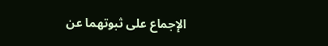الإجماع على ثبوتهما عن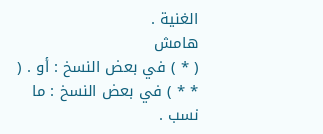الغنية .
هامش
( * ) في بعض النسخ : أو . ( * * ) في بعض النسخ : ما نسب .